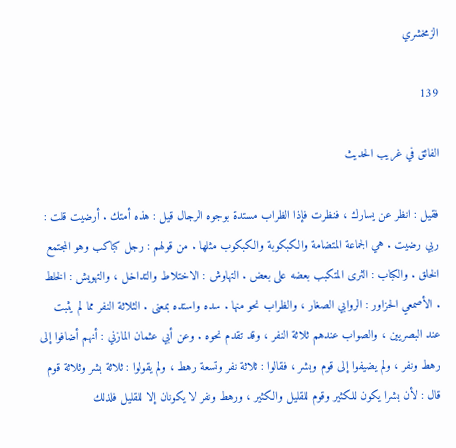الزمخشري

139

الفائق في غريب الحديث

فقيل : انظر عن يسارك ، فنظرت فإذا الظراب مستدة بوجوه الرجال قيل : هذه أمتك . أرضيت قلت : ربي رضيت . هي الجماعة المتضامة والكبكوبة والكبكوب مثلها . من قولهم : رجل كباكب وهو المجتمع الخلق . والكباب : الثرى المتكبب بعضه على بعض . التهاوش : الاختلاط والتداخل ، والتهويش : الخلط . الأصمعي الحزاور : الروابي الصغار ، والظراب نحو منها . سده واستده بمعنى . الثلاثة النفر مما لم يثبت عند البصريين ، والصواب عندهم ثلاثة النفر ، وقد تقدم نحوه . وعن أبي عثمان المازني : أنهم أضافوا إلى رهط ونفر ، ولم يضيفوا إلى قوم وبشر ، فقالوا : ثلاثة نفر وتسعة رهط ، ولم يقولوا : ثلاثة بشر وثلاثة قوم قال : لأن بشرا يكون للكثير وقوم للقليل والكثير ، ورهط ونفر لا يكونان إلا للقليل فلذلك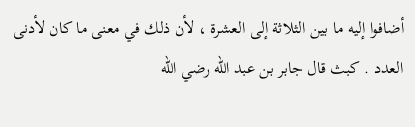أضافوا إليه ما بين الثلاثة إلى العشرة ، لأن ذلك في معنى ما كان لأدنى العدد . كبث قال جابر بن عبد الله رضي الله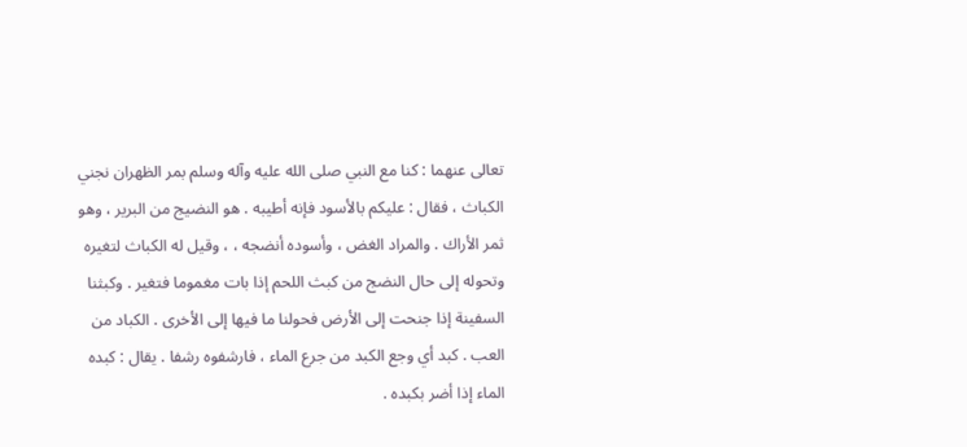تعالى عنهما : كنا مع النبي صلى الله عليه وآله وسلم بمر الظهران نجني الكباث ، فقال : عليكم بالأسود فإنه أطيبه . هو النضيج من البرير ، وهو ثمر الأراك . والمراد الغض ، وأسوده أنضجه ، ، وقيل له الكباث لتغيره وتحوله إلى حال النضج من كبث اللحم إذا بات مغموما فتغير . وكبثنا السفينة إذا جنحت إلى الأرض فحولنا ما فيها إلى الأخرى . الكباد من العب . كبد أي وجع الكبد من جرع الماء ، فارشفوه رشفا . يقال : كبده الماء إذا أضر بكبده .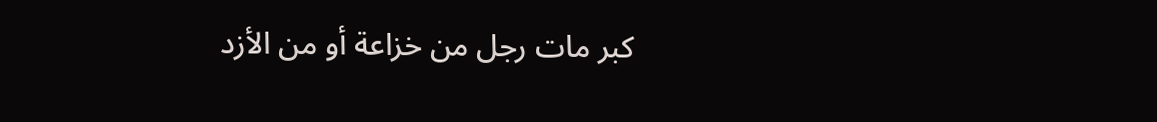كبر مات رجل من خزاعة أو من الأزد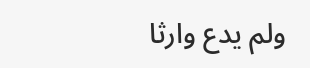ولم يدع وارثا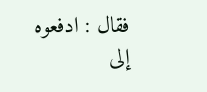فقال : ادفعوه إلى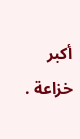أكبر خزاعة .